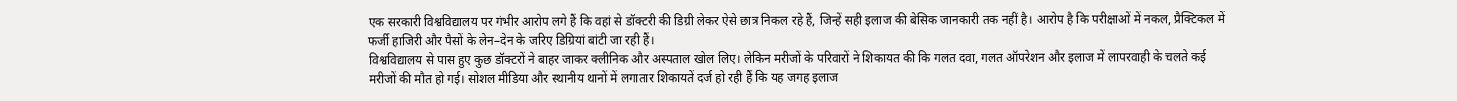एक सरकारी विश्वविद्यालय पर गंभीर आरोप लगे हैं कि वहां से डॉक्टरी की डिग्री लेकर ऐसे छात्र निकल रहे हैं, जिन्हें सही इलाज की बेसिक जानकारी तक नहीं है। आरोप है कि परीक्षाओं में नकल, प्रैक्टिकल में फर्जी हाजिरी और पैसों के लेन–देन के जरिए डिग्रियां बांटी जा रही हैं।
विश्वविद्यालय से पास हुए कुछ डॉक्टरों ने बाहर जाकर क्लीनिक और अस्पताल खोल लिए। लेकिन मरीजों के परिवारों ने शिकायत की कि गलत दवा, गलत ऑपरेशन और इलाज में लापरवाही के चलते कई मरीजों की मौत हो गई। सोशल मीडिया और स्थानीय थानों में लगातार शिकायतें दर्ज हो रही हैं कि यह जगह इलाज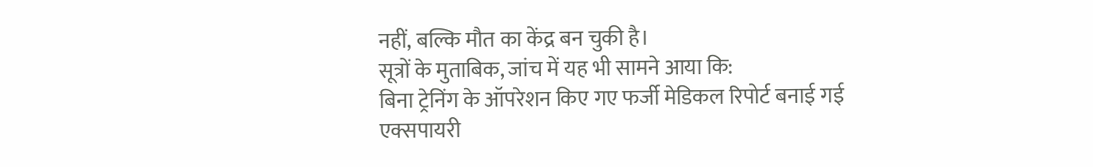नहीं, बल्कि मौत का केंद्र बन चुकी है।
सूत्रों के मुताबिक, जांच में यह भी सामने आया कि:
बिना ट्रेनिंग के ऑपरेशन किए गए फर्जी मेडिकल रिपोर्ट बनाई गई एक्सपायरी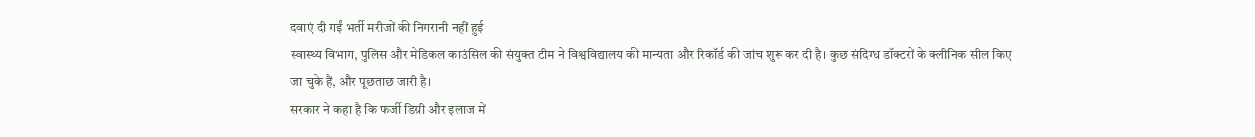दवाएं दी गईं भर्ती मरीजों की निगरानी नहीं हुई
स्वास्थ्य विभाग, पुलिस और मेडिकल काउंसिल की संयुक्त टीम ने विश्वविद्यालय की मान्यता और रिकॉर्ड की जांच शुरू कर दी है। कुछ संदिग्ध डॉक्टरों के क्लीनिक सील किए जा चुके हैं, और पूछताछ जारी है।
सरकार ने कहा है कि फर्जी डिग्री और इलाज में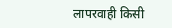लापरवाही किसी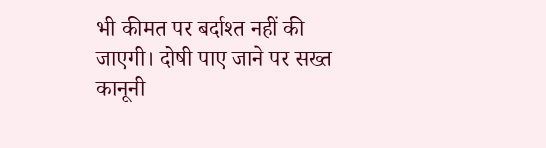भी कीमत पर बर्दाश्त नहीं की जाएगी। दोषी पाए जाने पर सख्त कानूनी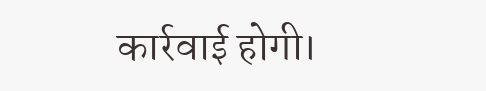कार्रवाई होगी।